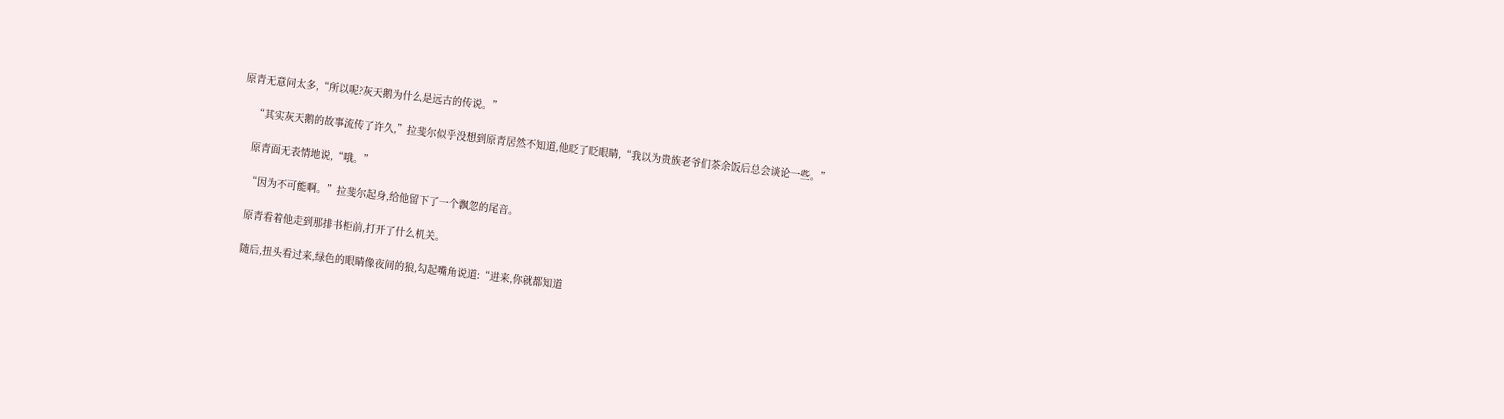原青无意问太多,“所以呢?灰天鹅为什么是远古的传说。”

    “其实灰天鹅的故事流传了许久,”拉斐尔似乎没想到原青居然不知道,他眨了眨眼睛,“我以为贵族老爷们茶余饭后总会谈论一些。”

    原青面无表情地说,“哦。”

    “因为不可能啊。”拉斐尔起身,给他留下了一个飘忽的尾音。

    原青看着他走到那排书柜前,打开了什么机关。

    随后,扭头看过来,绿色的眼睛像夜间的狼,勾起嘴角说道:“进来,你就都知道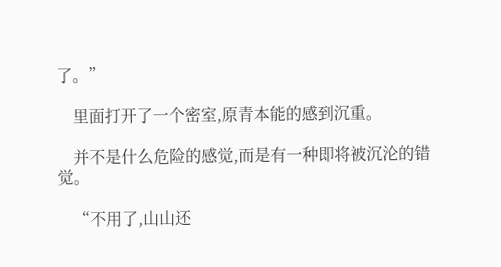了。”

    里面打开了一个密室,原青本能的感到沉重。

    并不是什么危险的感觉,而是有一种即将被沉沦的错觉。

    “不用了,山山还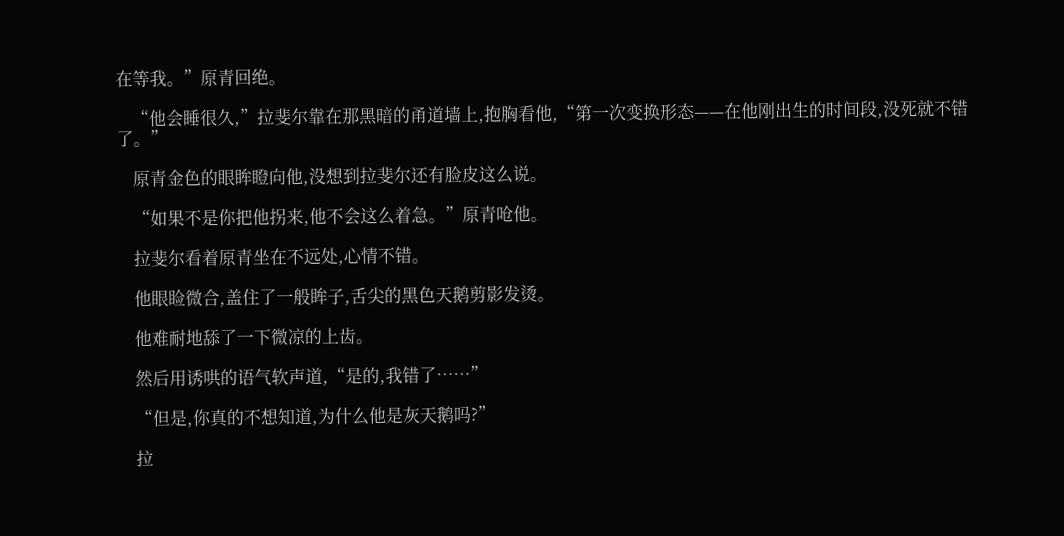在等我。”原青回绝。

    “他会睡很久,”拉斐尔靠在那黑暗的甬道墙上,抱胸看他,“第一次变换形态——在他刚出生的时间段,没死就不错了。”

    原青金色的眼眸瞪向他,没想到拉斐尔还有脸皮这么说。

    “如果不是你把他拐来,他不会这么着急。”原青呛他。

    拉斐尔看着原青坐在不远处,心情不错。

    他眼睑微合,盖住了一般眸子,舌尖的黑色天鹅剪影发烫。

    他难耐地舔了一下微凉的上齿。

    然后用诱哄的语气软声道,“是的,我错了……”

    “但是,你真的不想知道,为什么他是灰天鹅吗?”

    拉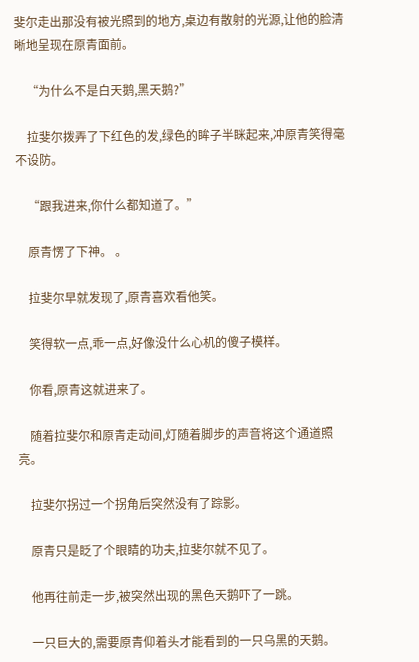斐尔走出那没有被光照到的地方,桌边有散射的光源,让他的脸清晰地呈现在原青面前。

    “为什么不是白天鹅,黑天鹅?”

    拉斐尔拨弄了下红色的发,绿色的眸子半眯起来,冲原青笑得毫不设防。

    “跟我进来,你什么都知道了。”

    原青愣了下神。 。

    拉斐尔早就发现了,原青喜欢看他笑。

    笑得软一点,乖一点,好像没什么心机的傻子模样。

    你看,原青这就进来了。

    随着拉斐尔和原青走动间,灯随着脚步的声音将这个通道照亮。

    拉斐尔拐过一个拐角后突然没有了踪影。

    原青只是眨了个眼睛的功夫,拉斐尔就不见了。

    他再往前走一步,被突然出现的黑色天鹅吓了一跳。

    一只巨大的,需要原青仰着头才能看到的一只乌黑的天鹅。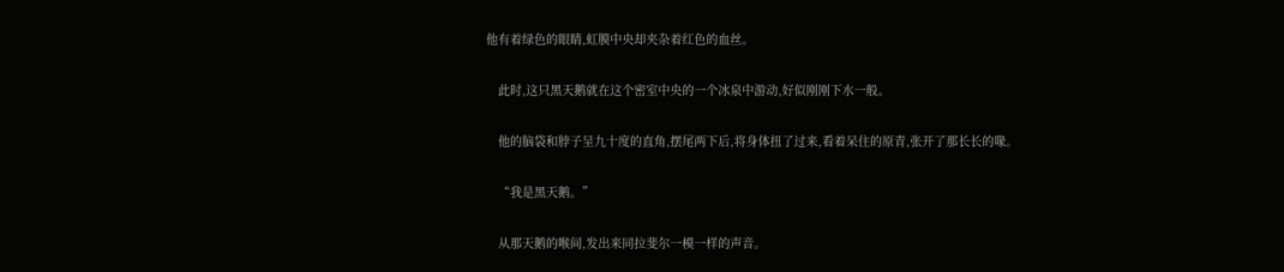他有着绿色的眼睛,虹膜中央却夹杂着红色的血丝。

    此时,这只黑天鹅就在这个密室中央的一个冰泉中游动,好似刚刚下水一般。

    他的脑袋和脖子呈九十度的直角,摆尾两下后,将身体扭了过来,看着呆住的原青,张开了那长长的喙。

    “我是黑天鹅。”

    从那天鹅的喉间,发出来同拉斐尔一模一样的声音。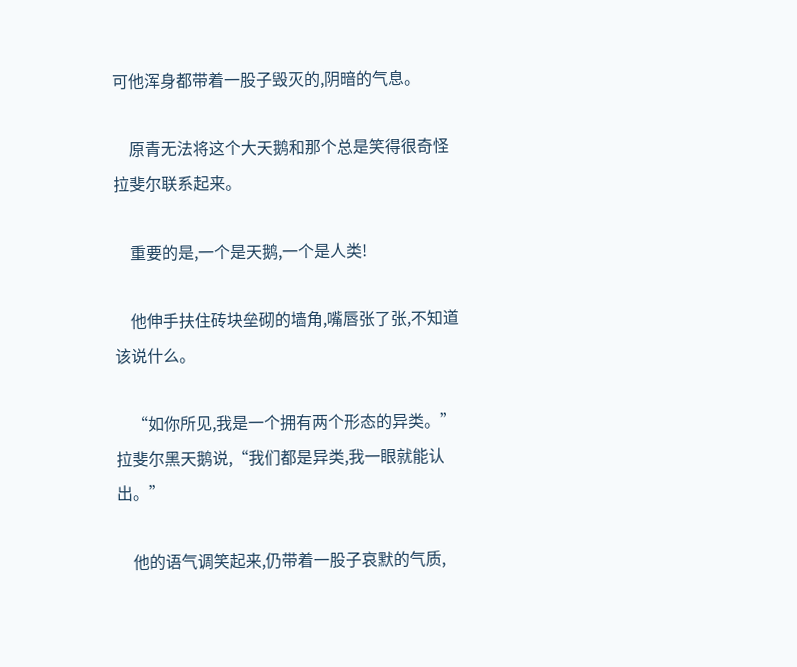可他浑身都带着一股子毁灭的,阴暗的气息。

    原青无法将这个大天鹅和那个总是笑得很奇怪拉斐尔联系起来。

    重要的是,一个是天鹅,一个是人类!

    他伸手扶住砖块垒砌的墙角,嘴唇张了张,不知道该说什么。

    “如你所见,我是一个拥有两个形态的异类。”拉斐尔黑天鹅说,“我们都是异类,我一眼就能认出。”

    他的语气调笑起来,仍带着一股子哀默的气质,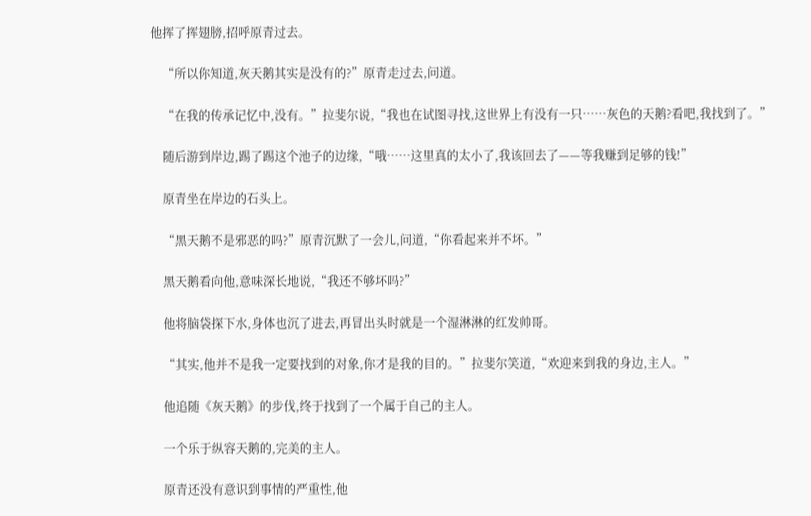他挥了挥翅膀,招呼原青过去。

    “所以你知道,灰天鹅其实是没有的?”原青走过去,问道。

    “在我的传承记忆中,没有。”拉斐尔说,“我也在试图寻找,这世界上有没有一只……灰色的天鹅?看吧,我找到了。”

    随后游到岸边,踢了踢这个池子的边缘,“哦……这里真的太小了,我该回去了——等我赚到足够的钱!”

    原青坐在岸边的石头上。

    “黑天鹅不是邪恶的吗?”原青沉默了一会儿,问道,“你看起来并不坏。”

    黑天鹅看向他,意味深长地说,“我还不够坏吗?”

    他将脑袋探下水,身体也沉了进去,再冒出头时就是一个湿淋淋的红发帅哥。

    “其实,他并不是我一定要找到的对象,你才是我的目的。”拉斐尔笑道,“欢迎来到我的身边,主人。”

    他追随《灰天鹅》的步伐,终于找到了一个属于自己的主人。

    一个乐于纵容天鹅的,完美的主人。

    原青还没有意识到事情的严重性,他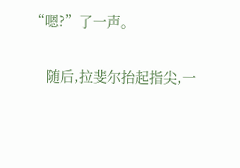“嗯?”了一声。

    随后,拉斐尔抬起指尖,一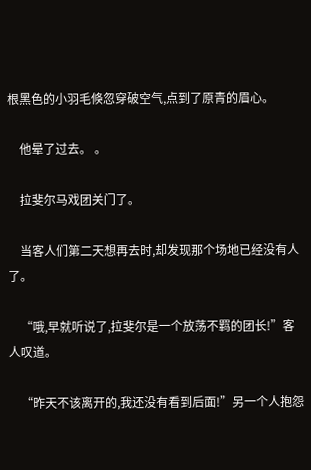根黑色的小羽毛倏忽穿破空气,点到了原青的眉心。

    他晕了过去。 。

    拉斐尔马戏团关门了。

    当客人们第二天想再去时,却发现那个场地已经没有人了。

    “哦,早就听说了,拉斐尔是一个放荡不羁的团长!”客人叹道。

    “昨天不该离开的,我还没有看到后面!”另一个人抱怨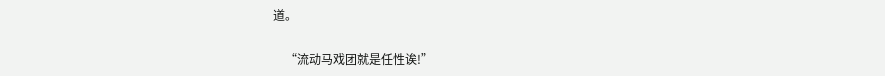道。

    “流动马戏团就是任性诶!”